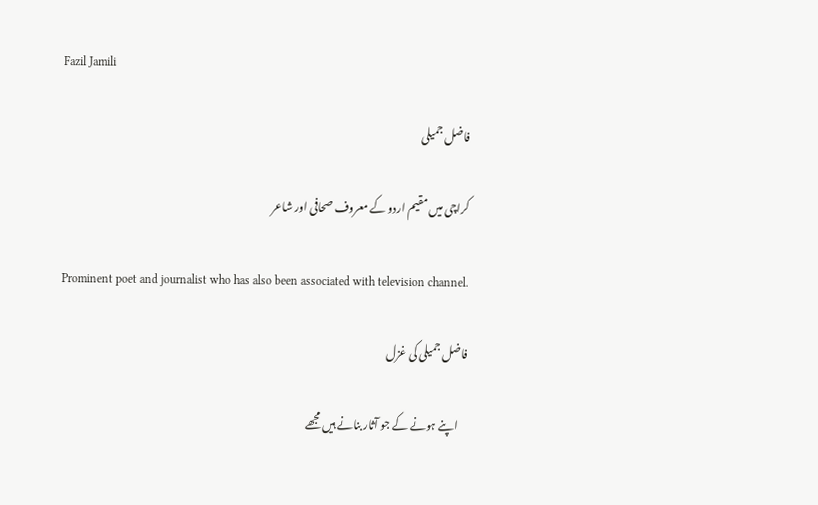Fazil Jamili

فاضل جمیلی

کراچی میں مقیم اردو کے معروف صحافی اور شاعر

Prominent poet and journalist who has also been associated with television channel.

فاضل جمیلی کی غزل

    اپنے ہونے کے جو آثار بنانے ہیں مجھے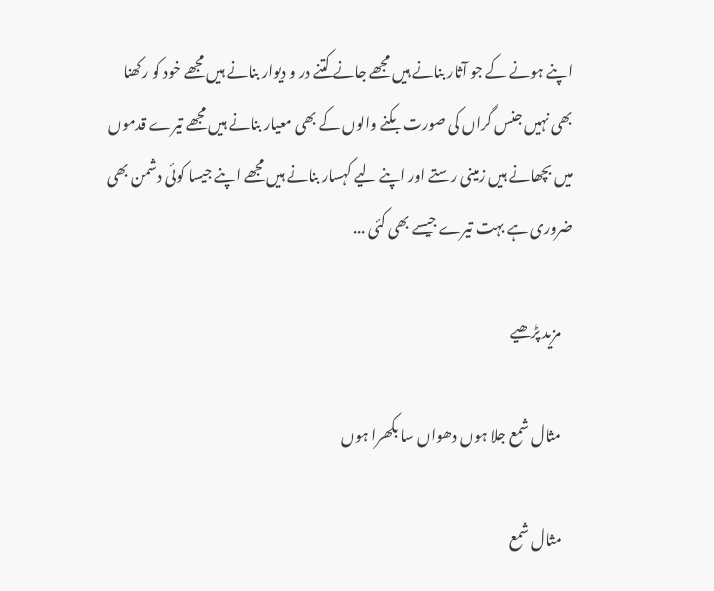اپنے ہونے کے جو آثار بنانے ہیں مجھے جانے کتنے در و دیوار بنانے ہیں مجھے خود کو رکھنا بھی نہیں جنس گراں کی صورت بکنے والوں کے بھی معیار بنانے ہیں مجھے تیرے قدموں میں بچھانے ہیں زمینی رستے اور اپنے لیے کہسار بنانے ہیں مجھے اپنے جیسا کوئی دشمن بھی ضروری ہے بہت تیرے جیسے بھی کئی ...

    مزید پڑھیے

    مثال شمع جلا ہوں دھواں سا بکھرا ہوں

    مثال شمع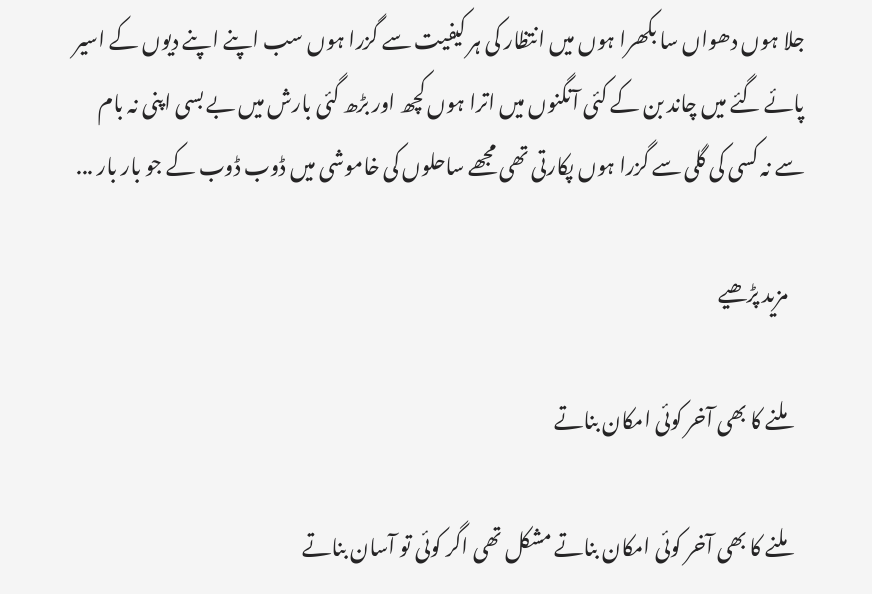جلا ہوں دھواں سا بکھرا ہوں میں انتظار کی ہر کیفیت سے گزرا ہوں سب اپنے اپنے دیوں کے اسیر پائے گئے میں چاند بن کے کئی آنگنوں میں اترا ہوں کچھ اور بڑھ گئی بارش میں بے بسی اپنی نہ بام سے نہ کسی کی گلی سے گزرا ہوں پکارتی تھی مجھے ساحلوں کی خاموشی میں ڈوب ڈوب کے جو بار بار ...

    مزید پڑھیے

    ملنے کا بھی آخر کوئی امکان بناتے

    ملنے کا بھی آخر کوئی امکان بناتے مشکل تھی اگر کوئی تو آسان بناتے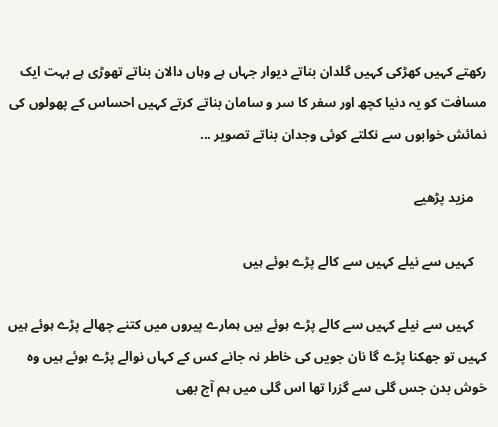رکھتے کہیں کھڑکی کہیں گلدان بناتے دیوار جہاں ہے وہاں دالان بناتے تھوڑی ہے بہت ایک مسافت کو یہ دنیا کچھ اور سفر کا سر و سامان بناتے کرتے کہیں احساس کے پھولوں کی نمائش خوابوں سے نکلتے کوئی وجدان بناتے تصویر ...

    مزید پڑھیے

    کہیں سے نیلے کہیں سے کالے پڑے ہوئے ہیں

    کہیں سے نیلے کہیں سے کالے پڑے ہوئے ہیں ہمارے پیروں میں کتنے چھالے پڑے ہوئے ہیں کہیں تو جھکنا پڑے گا نان جویں کی خاطر نہ جانے کس کے کہاں نوالے پڑے ہوئے ہیں وہ خوش بدن جس گلی سے گزرا تھا اس گلی میں ہم آج بھی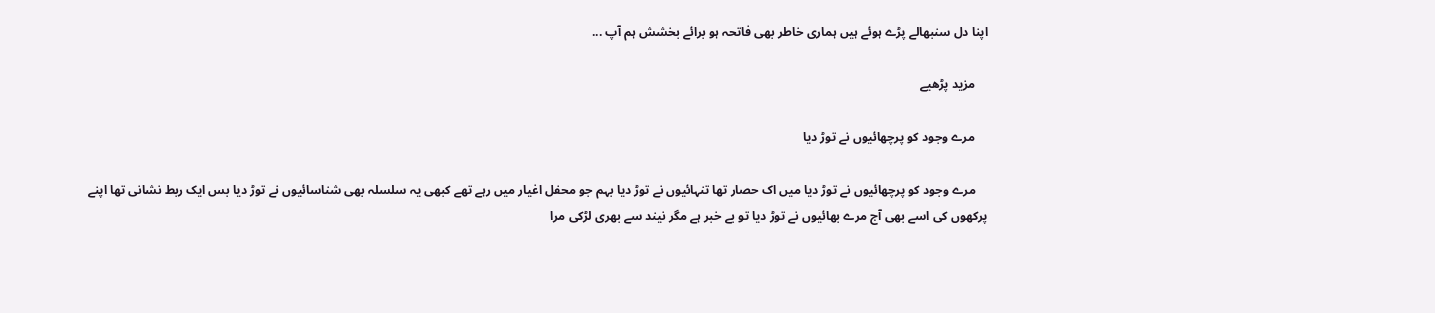اپنا دل سنبھالے پڑے ہوئے ہیں ہماری خاطر بھی فاتحہ ہو برائے بخشش ہم آپ ...

    مزید پڑھیے

    مرے وجود کو پرچھائیوں نے توڑ دیا

    مرے وجود کو پرچھائیوں نے توڑ دیا میں اک حصار تھا تنہائیوں نے توڑ دیا بہم جو محفل اغیار میں رہے تھے کبھی یہ سلسلہ بھی شناسائیوں نے توڑ دیا بس ایک ربط نشانی تھا اپنے پرکھوں کی اسے بھی آج مرے بھائیوں نے توڑ دیا تو بے خبر ہے مگر نیند سے بھری لڑکی مرا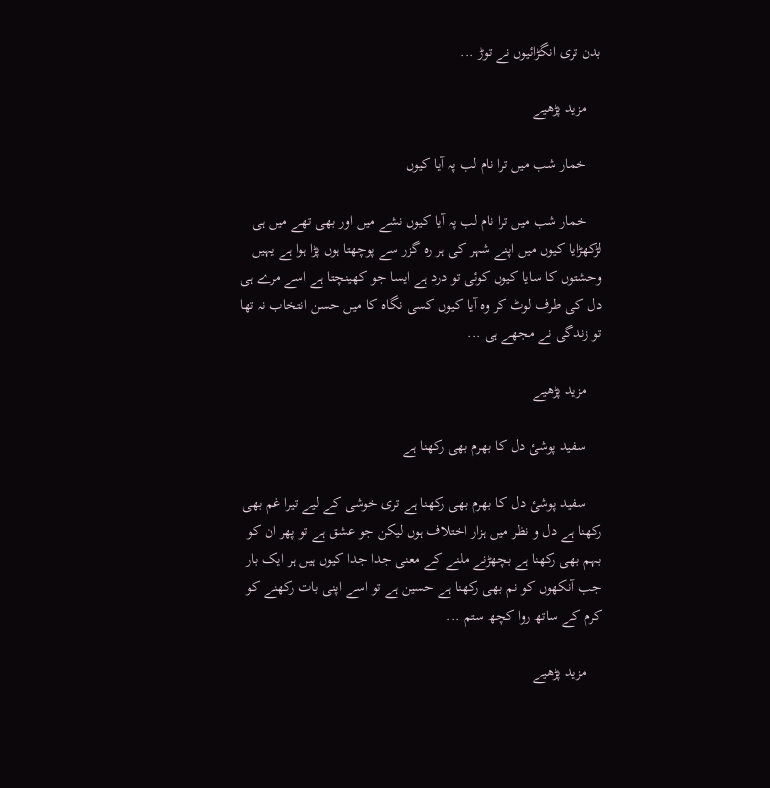بدن تری انگڑائیوں نے توڑ ...

    مزید پڑھیے

    خمار شب میں ترا نام لب پہ آیا کیوں

    خمار شب میں ترا نام لب پہ آیا کیوں نشے میں اور بھی تھے میں ہی لڑکھڑایا کیوں میں اپنے شہر کی ہر رہ گزر سے پوچھتا ہوں پڑا ہوا ہے یہیں وحشتوں کا سایا کیوں کوئی تو درد ہے ایسا جو کھینچتا ہے اسے مرے ہی دل کی طرف لوٹ کر وہ آیا کیوں کسی نگاہ کا میں حسن انتخاب نہ تھا تو زندگی نے مجھے ہی ...

    مزید پڑھیے

    سفید پوشیٔ دل کا بھرم بھی رکھنا ہے

    سفید پوشیٔ دل کا بھرم بھی رکھنا ہے تری خوشی کے لیے تیرا غم بھی رکھنا ہے دل و نظر میں ہزار اختلاف ہوں لیکن جو عشق ہے تو پھر ان کو بہم بھی رکھنا ہے بچھڑنے ملنے کے معنی جدا جدا کیوں ہیں ہر ایک بار جب آنکھوں کو نم بھی رکھنا ہے حسین ہے تو اسے اپنی بات رکھنے کو کرم کے ساتھ روا کچھ ستم ...

    مزید پڑھیے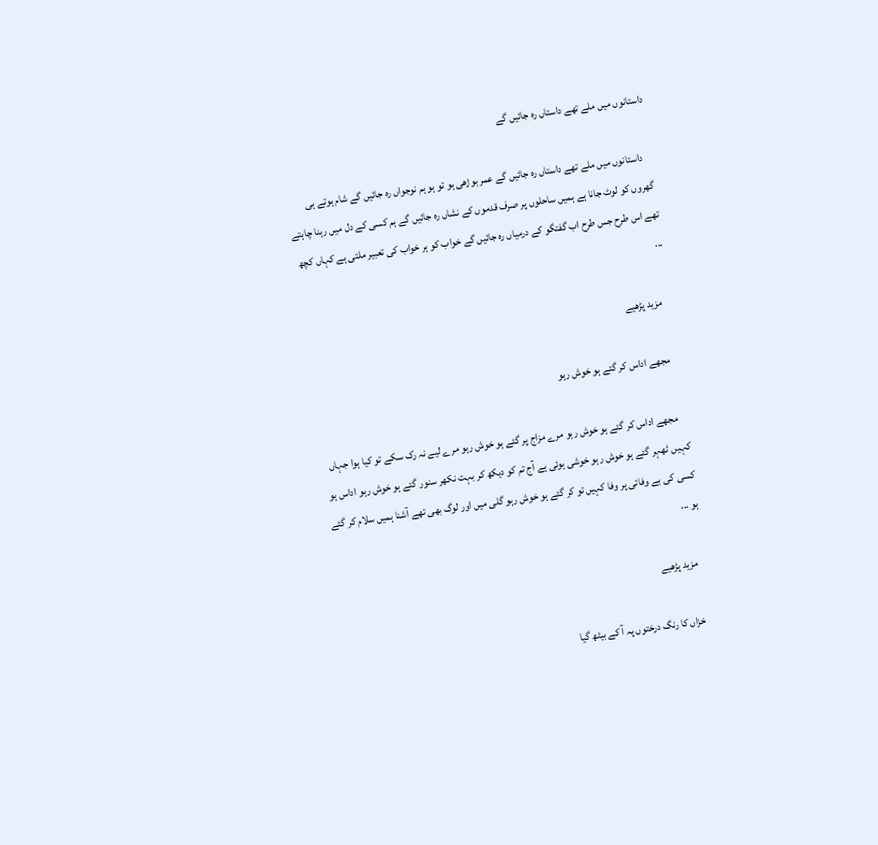داستانوں میں ملے تھے داستاں رہ جائیں گے

    داستانوں میں ملے تھے داستاں رہ جائیں گے عمر بوڑھی ہو تو ہو ہم نوجواں رہ جائیں گے شام ہوتے ہی گھروں کو لوٹ جانا ہے ہمیں ساحلوں پر صرف قدموں کے نشاں رہ جائیں گے ہم کسی کے دل میں رہنا چاہتے تھے اس طرح جس طرح اب گفتگو کے درمیاں رہ جائیں گے خواب کو ہر خواب کی تعبیر ملتی ہے کہاں کچھ ...

    مزید پڑھیے

    مجھے اداس کر گئے ہو خوش رہو

    مجھے اداس کر گئے ہو خوش رہو مرے مزاج پر گئے ہو خوش رہو مرے لیے نہ رک سکے تو کیا ہوا جہاں کہیں ٹھہر گئے ہو خوش رہو خوشی ہوئی ہے آج تم کو دیکھ کر بہت نکھر سنور گئے ہو خوش رہو اداس ہو کسی کی بے وفائی پر وفا کہیں تو کر گئے ہو خوش رہو گلی میں اور لوگ بھی تھے آشنا ہمیں سلام کر گئے ہو ...

    مزید پڑھیے

    خزاں کا رنگ درختوں پہ آ کے بیٹھ گیا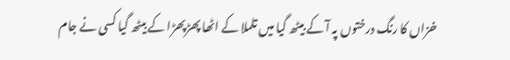خزاں کا رنگ درختوں پہ آ کے بیٹھ گیا میں تلملا کے اٹھا پھڑپھڑا کے بیٹھ گیا کسی نے جام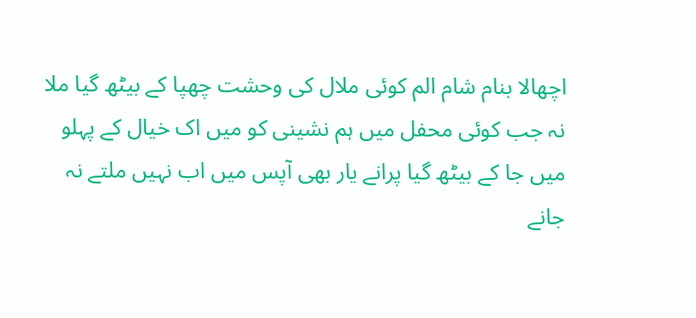اچھالا بنام شام الم کوئی ملال کی وحشت چھپا کے بیٹھ گیا ملا نہ جب کوئی محفل میں ہم نشینی کو میں اک خیال کے پہلو میں جا کے بیٹھ گیا پرانے یار بھی آپس میں اب نہیں ملتے نہ جانے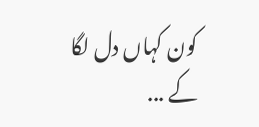کون کہاں دل لگا کے ...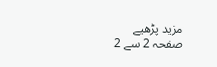مزید پڑھیے
صفحہ 2 سے 2